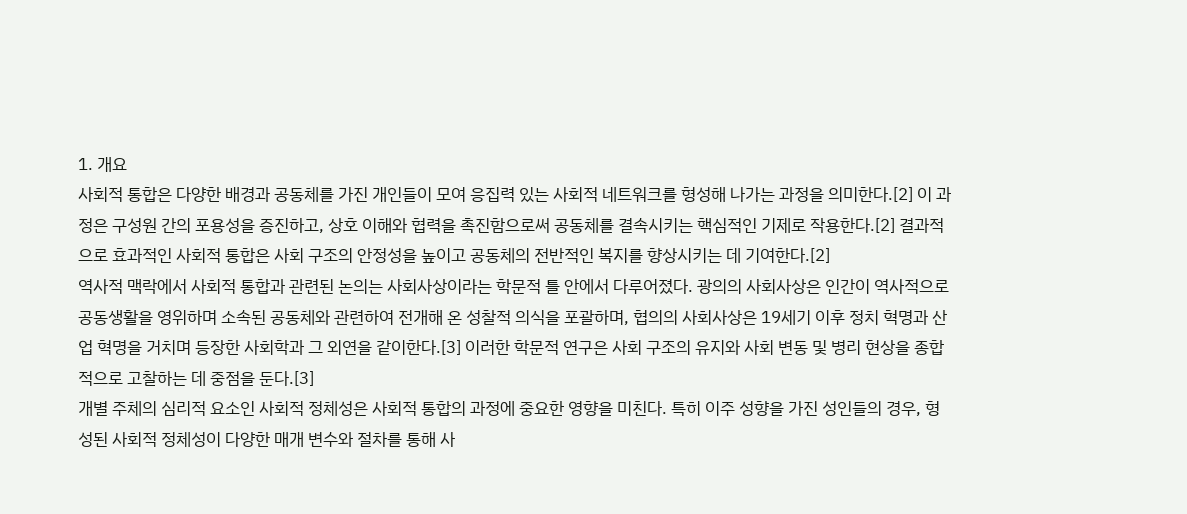1. 개요
사회적 통합은 다양한 배경과 공동체를 가진 개인들이 모여 응집력 있는 사회적 네트워크를 형성해 나가는 과정을 의미한다.[2] 이 과정은 구성원 간의 포용성을 증진하고, 상호 이해와 협력을 촉진함으로써 공동체를 결속시키는 핵심적인 기제로 작용한다.[2] 결과적으로 효과적인 사회적 통합은 사회 구조의 안정성을 높이고 공동체의 전반적인 복지를 향상시키는 데 기여한다.[2]
역사적 맥락에서 사회적 통합과 관련된 논의는 사회사상이라는 학문적 틀 안에서 다루어졌다. 광의의 사회사상은 인간이 역사적으로 공동생활을 영위하며 소속된 공동체와 관련하여 전개해 온 성찰적 의식을 포괄하며, 협의의 사회사상은 19세기 이후 정치 혁명과 산업 혁명을 거치며 등장한 사회학과 그 외연을 같이한다.[3] 이러한 학문적 연구은 사회 구조의 유지와 사회 변동 및 병리 현상을 종합적으로 고찰하는 데 중점을 둔다.[3]
개별 주체의 심리적 요소인 사회적 정체성은 사회적 통합의 과정에 중요한 영향을 미친다. 특히 이주 성향을 가진 성인들의 경우, 형성된 사회적 정체성이 다양한 매개 변수와 절차를 통해 사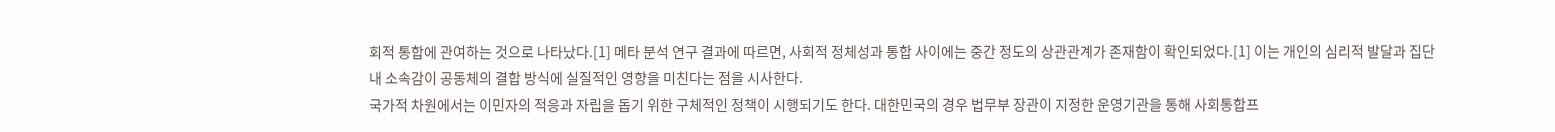회적 통합에 관여하는 것으로 나타났다.[1] 메타 분석 연구 결과에 따르면, 사회적 정체성과 통합 사이에는 중간 정도의 상관관계가 존재함이 확인되었다.[1] 이는 개인의 심리적 발달과 집단 내 소속감이 공동체의 결합 방식에 실질적인 영향을 미친다는 점을 시사한다.
국가적 차원에서는 이민자의 적응과 자립을 돕기 위한 구체적인 정책이 시행되기도 한다. 대한민국의 경우 법무부 장관이 지정한 운영기관을 통해 사회통합프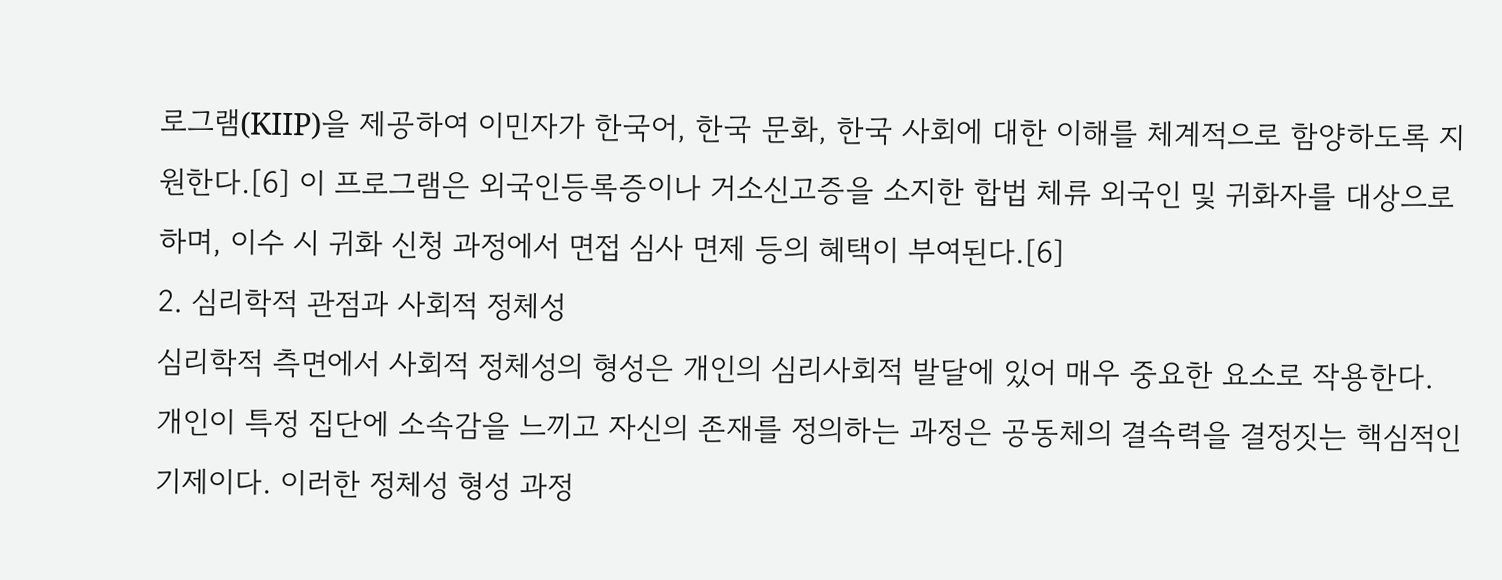로그램(KIIP)을 제공하여 이민자가 한국어, 한국 문화, 한국 사회에 대한 이해를 체계적으로 함양하도록 지원한다.[6] 이 프로그램은 외국인등록증이나 거소신고증을 소지한 합법 체류 외국인 및 귀화자를 대상으로 하며, 이수 시 귀화 신청 과정에서 면접 심사 면제 등의 혜택이 부여된다.[6]
2. 심리학적 관점과 사회적 정체성
심리학적 측면에서 사회적 정체성의 형성은 개인의 심리사회적 발달에 있어 매우 중요한 요소로 작용한다. 개인이 특정 집단에 소속감을 느끼고 자신의 존재를 정의하는 과정은 공동체의 결속력을 결정짓는 핵심적인 기제이다. 이러한 정체성 형성 과정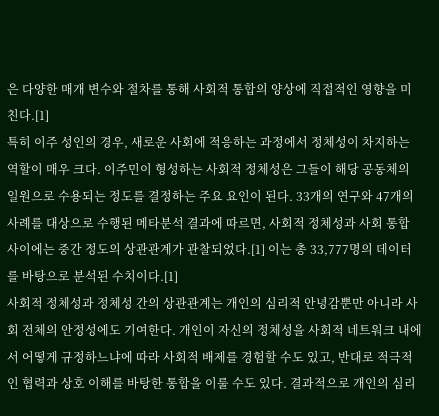은 다양한 매개 변수와 절차를 통해 사회적 통합의 양상에 직접적인 영향을 미친다.[1]
특히 이주 성인의 경우, 새로운 사회에 적응하는 과정에서 정체성이 차지하는 역할이 매우 크다. 이주민이 형성하는 사회적 정체성은 그들이 해당 공동체의 일원으로 수용되는 정도를 결정하는 주요 요인이 된다. 33개의 연구와 47개의 사례를 대상으로 수행된 메타분석 결과에 따르면, 사회적 정체성과 사회 통합 사이에는 중간 정도의 상관관계가 관찰되었다.[1] 이는 총 33,777명의 데이터를 바탕으로 분석된 수치이다.[1]
사회적 정체성과 정체성 간의 상관관계는 개인의 심리적 안녕감뿐만 아니라 사회 전체의 안정성에도 기여한다. 개인이 자신의 정체성을 사회적 네트워크 내에서 어떻게 규정하느냐에 따라 사회적 배제를 경험할 수도 있고, 반대로 적극적인 협력과 상호 이해를 바탕한 통합을 이룰 수도 있다. 결과적으로 개인의 심리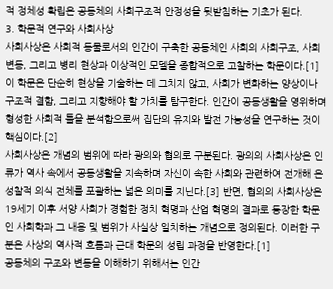적 정체성 확립은 공동체의 사회구조적 안정성을 뒷받침하는 기초가 된다.
3. 학문적 연구와 사회사상
사회사상은 사회적 동물로서의 인간이 구축한 공동체인 사회의 사회구조, 사회 변동, 그리고 병리 현상과 이상적인 모델을 종합적으로 고찰하는 학문이다.[1] 이 학문은 단순히 현상을 기술하는 데 그치지 않고, 사회가 변화하는 양상이나 구조적 결함, 그리고 지향해야 할 가치를 탐구한다. 인간이 공동생활을 영위하며 형성한 사회적 틀을 분석함으로써 집단의 유지와 발전 가능성을 연구하는 것이 핵심이다.[2]
사회사상은 개념의 범위에 따라 광의와 협의로 구분된다. 광의의 사회사상은 인류가 역사 속에서 공동생활을 지속하며 자신이 속한 사회와 관련하여 전개해 온 성찰적 의식 전체를 포괄하는 넓은 의미를 지닌다.[3] 반면, 협의의 사회사상은 19세기 이후 서양 사회가 경험한 정치 혁명과 산업 혁명의 결과로 등장한 학문인 사회학과 그 내용 및 범위가 사실상 일치하는 개념으로 정의된다. 이러한 구분은 사상의 역사적 흐름과 근대 학문의 성립 과정을 반영한다.[1]
공동체의 구조와 변동을 이해하기 위해서는 인간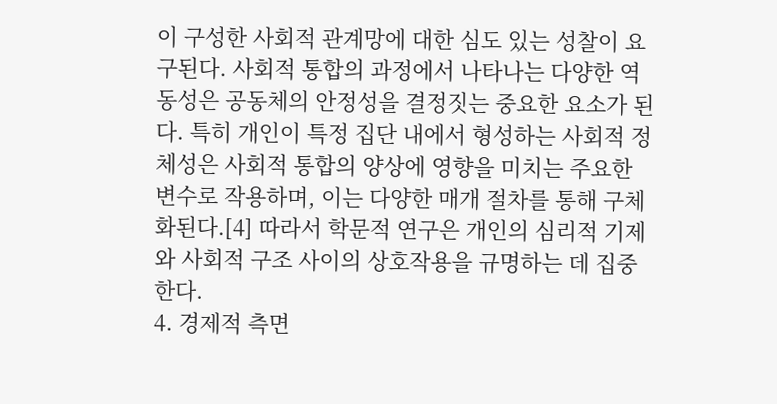이 구성한 사회적 관계망에 대한 심도 있는 성찰이 요구된다. 사회적 통합의 과정에서 나타나는 다양한 역동성은 공동체의 안정성을 결정짓는 중요한 요소가 된다. 특히 개인이 특정 집단 내에서 형성하는 사회적 정체성은 사회적 통합의 양상에 영향을 미치는 주요한 변수로 작용하며, 이는 다양한 매개 절차를 통해 구체화된다.[4] 따라서 학문적 연구은 개인의 심리적 기제와 사회적 구조 사이의 상호작용을 규명하는 데 집중한다.
4. 경제적 측면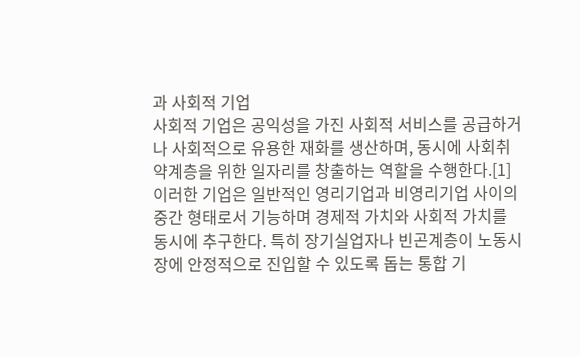과 사회적 기업
사회적 기업은 공익성을 가진 사회적 서비스를 공급하거나 사회적으로 유용한 재화를 생산하며, 동시에 사회취약계층을 위한 일자리를 창출하는 역할을 수행한다.[1] 이러한 기업은 일반적인 영리기업과 비영리기업 사이의 중간 형태로서 기능하며 경제적 가치와 사회적 가치를 동시에 추구한다. 특히 장기실업자나 빈곤계층이 노동시장에 안정적으로 진입할 수 있도록 돕는 통합 기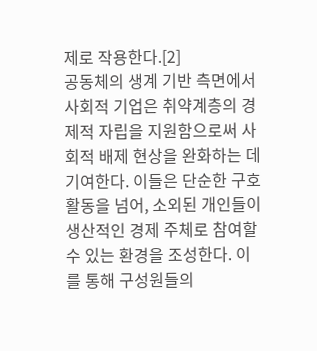제로 작용한다.[2]
공동체의 생계 기반 측면에서 사회적 기업은 취약계층의 경제적 자립을 지원함으로써 사회적 배제 현상을 완화하는 데 기여한다. 이들은 단순한 구호 활동을 넘어, 소외된 개인들이 생산적인 경제 주체로 참여할 수 있는 환경을 조성한다. 이를 통해 구성원들의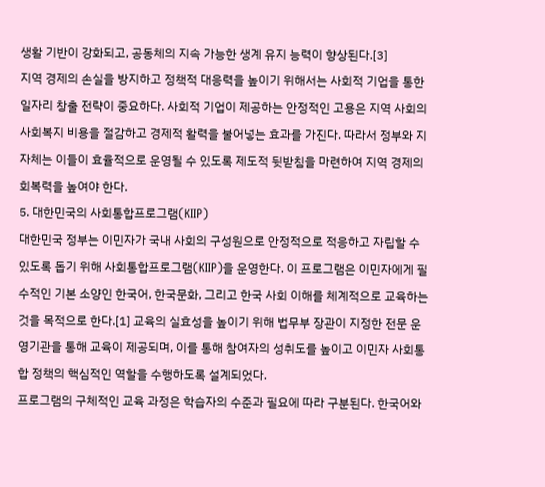생활 기반이 강화되고, 공동체의 지속 가능한 생계 유지 능력이 향상된다.[3]
지역 경제의 손실을 방지하고 정책적 대응력을 높이기 위해서는 사회적 기업을 통한 일자리 창출 전략이 중요하다. 사회적 기업이 제공하는 안정적인 고용은 지역 사회의 사회복지 비용을 절감하고 경제적 활력을 불어넣는 효과를 가진다. 따라서 정부와 지자체는 이들이 효율적으로 운영될 수 있도록 제도적 뒷받침을 마련하여 지역 경제의 회복력을 높여야 한다.
5. 대한민국의 사회통합프로그램(KIIP)
대한민국 정부는 이민자가 국내 사회의 구성원으로 안정적으로 적응하고 자립할 수 있도록 돕기 위해 사회통합프로그램(KIIP)을 운영한다. 이 프로그램은 이민자에게 필수적인 기본 소양인 한국어, 한국문화, 그리고 한국 사회 이해를 체계적으로 교육하는 것을 목적으로 한다.[1] 교육의 실효성을 높이기 위해 법무부 장관이 지정한 전문 운영기관을 통해 교육이 제공되며, 이를 통해 참여자의 성취도를 높이고 이민자 사회통합 정책의 핵심적인 역할을 수행하도록 설계되었다.
프로그램의 구체적인 교육 과정은 학습자의 수준과 필요에 따라 구분된다. 한국어와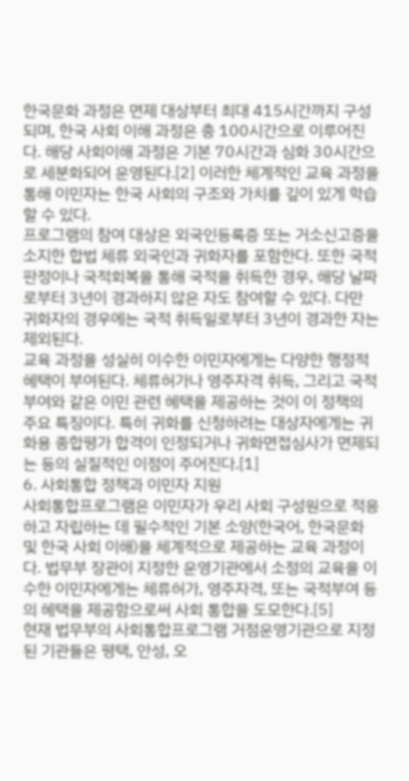한국문화 과정은 면제 대상부터 최대 415시간까지 구성되며, 한국 사회 이해 과정은 총 100시간으로 이루어진다. 해당 사회이해 과정은 기본 70시간과 심화 30시간으로 세분화되어 운영된다.[2] 이러한 체계적인 교육 과정을 통해 이민자는 한국 사회의 구조와 가치를 깊이 있게 학습할 수 있다.
프로그램의 참여 대상은 외국인등록증 또는 거소신고증을 소지한 합법 체류 외국인과 귀화자를 포함한다. 또한 국적판정이나 국적회복을 통해 국적을 취득한 경우, 해당 날짜로부터 3년이 경과하지 않은 자도 참여할 수 있다. 다만 귀화자의 경우에는 국적 취득일로부터 3년이 경과한 자는 제외된다.
교육 과정을 성실히 이수한 이민자에게는 다양한 행정적 혜택이 부여된다. 체류허가나 영주자격 취득, 그리고 국적부여와 같은 이민 관련 혜택을 제공하는 것이 이 정책의 주요 특징이다. 특히 귀화를 신청하려는 대상자에게는 귀화용 종합평가 합격이 인정되거나 귀화면접심사가 면제되는 등의 실질적인 이점이 주어진다.[1]
6. 사회통합 정책과 이민자 지원
사회통합프로그램은 이민자가 우리 사회 구성원으로 적응하고 자립하는 데 필수적인 기본 소양(한국어, 한국문화 및 한국 사회 이해)을 체계적으로 제공하는 교육 과정이다. 법무부 장관이 지정한 운영기관에서 소정의 교육을 이수한 이민자에게는 체류허가, 영주자격, 또는 국적부여 등의 혜택을 제공함으로써 사회 통합을 도모한다.[5]
현재 법무부의 사회통합프로그램 거점운영기관으로 지정된 기관들은 평택, 안성, 오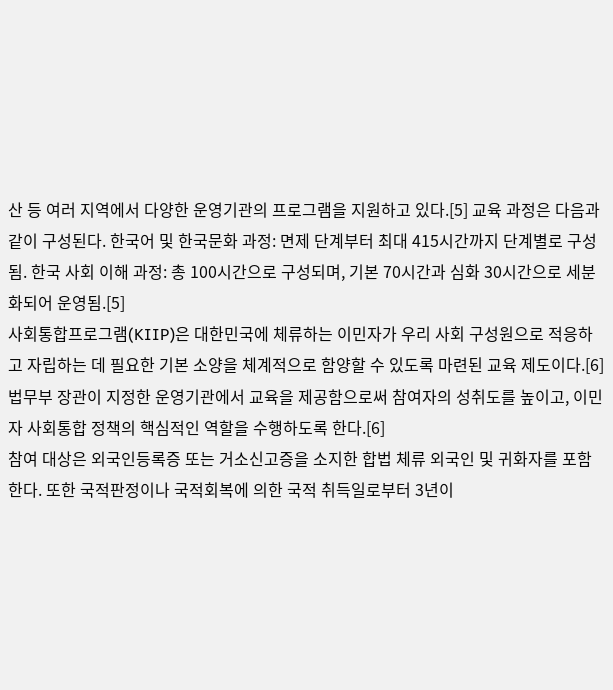산 등 여러 지역에서 다양한 운영기관의 프로그램을 지원하고 있다.[5] 교육 과정은 다음과 같이 구성된다. 한국어 및 한국문화 과정: 면제 단계부터 최대 415시간까지 단계별로 구성됨. 한국 사회 이해 과정: 총 100시간으로 구성되며, 기본 70시간과 심화 30시간으로 세분화되어 운영됨.[5]
사회통합프로그램(KIIP)은 대한민국에 체류하는 이민자가 우리 사회 구성원으로 적응하고 자립하는 데 필요한 기본 소양을 체계적으로 함양할 수 있도록 마련된 교육 제도이다.[6] 법무부 장관이 지정한 운영기관에서 교육을 제공함으로써 참여자의 성취도를 높이고, 이민자 사회통합 정책의 핵심적인 역할을 수행하도록 한다.[6]
참여 대상은 외국인등록증 또는 거소신고증을 소지한 합법 체류 외국인 및 귀화자를 포함한다. 또한 국적판정이나 국적회복에 의한 국적 취득일로부터 3년이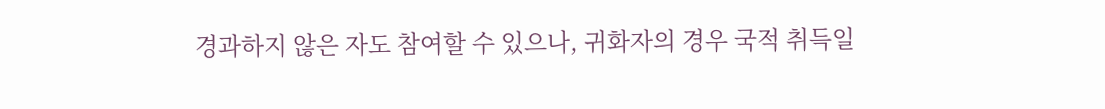경과하지 않은 자도 참여할 수 있으나, 귀화자의 경우 국적 취득일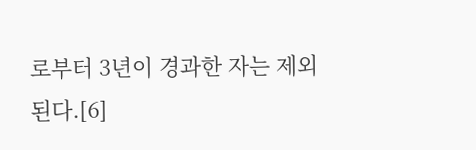로부터 3년이 경과한 자는 제외된다.[6]